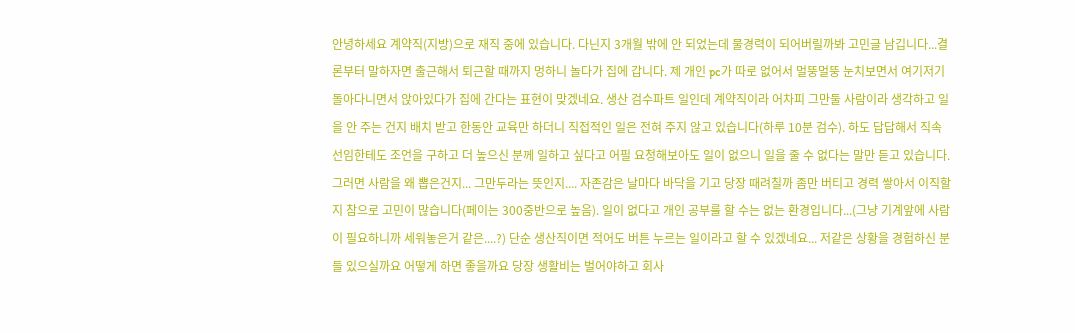안녕하세요 계약직(지방)으로 재직 중에 있습니다. 다닌지 3개월 밖에 안 되었는데 물경력이 되어버릴까봐 고민글 남깁니다...결론부터 말하자면 출근해서 퇴근할 때까지 멍하니 놀다가 집에 갑니다. 제 개인 pc가 따로 없어서 멀뚱멀뚱 눈치보면서 여기저기 돌아다니면서 앉아있다가 집에 간다는 표현이 맞겠네요. 생산 검수파트 일인데 계약직이라 어차피 그만둘 사람이라 생각하고 일을 안 주는 건지 배치 받고 한동안 교육만 하더니 직접적인 일은 전혀 주지 않고 있습니다(하루 10분 검수). 하도 답답해서 직속 선임한테도 조언을 구하고 더 높으신 분께 일하고 싶다고 어필 요청해보아도 일이 없으니 일을 줄 수 없다는 말만 듣고 있습니다. 그러면 사람을 왜 뽑은건지... 그만두라는 뜻인지.... 자존감은 날마다 바닥을 기고 당장 때려칠까 좀만 버티고 경력 쌓아서 이직할지 참으로 고민이 많습니다(페이는 300중반으로 높음). 일이 없다고 개인 공부를 할 수는 없는 환경입니다...(그냥 기계앞에 사람이 필요하니까 세워놓은거 같은....?) 단순 생산직이면 적어도 버튼 누르는 일이라고 할 수 있겠네요... 저같은 상황을 경험하신 분들 있으실까요 어떻게 하면 좋을까요 당장 생활비는 벌어야하고 회사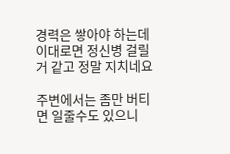경력은 쌓아야 하는데 이대로면 정신병 걸릴거 같고 정말 지치네요

주변에서는 좀만 버티면 일줄수도 있으니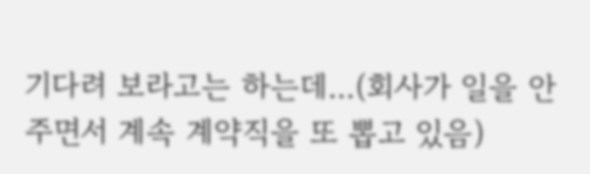기다려 보라고는 하는데...(회사가 일을 안 주면서 계속 계약직을 또 뽑고 있음)